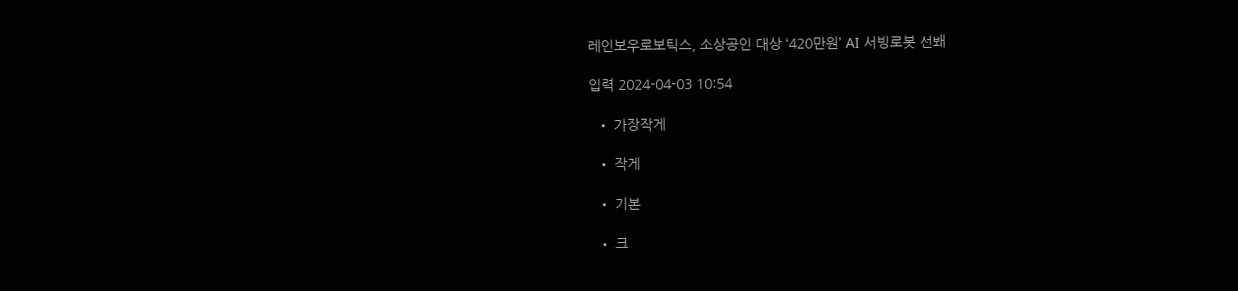레인보우로보틱스, 소상공인 대상 ‘420만원’ AI 서빙로봇 선봬

입력 2024-04-03 10:54

  • 가장작게

  • 작게

  • 기본

  • 크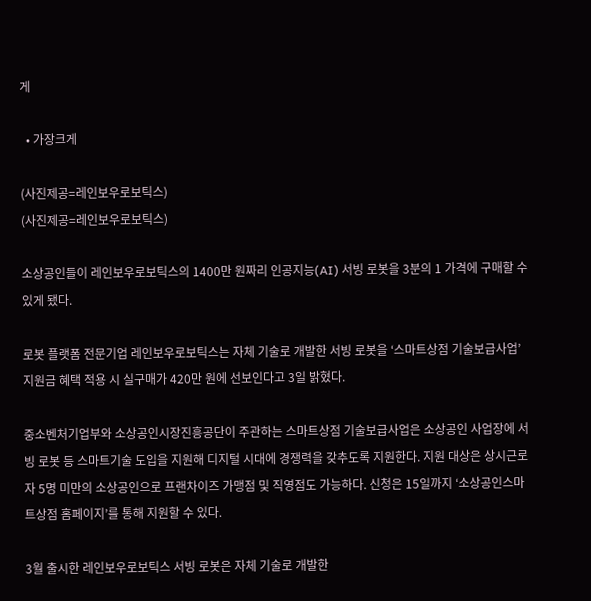게

  • 가장크게

(사진제공=레인보우로보틱스)
(사진제공=레인보우로보틱스)

소상공인들이 레인보우로보틱스의 1400만 원짜리 인공지능(AI) 서빙 로봇을 3분의 1 가격에 구매할 수 있게 됐다.

로봇 플랫폼 전문기업 레인보우로보틱스는 자체 기술로 개발한 서빙 로봇을 ‘스마트상점 기술보급사업’ 지원금 혜택 적용 시 실구매가 420만 원에 선보인다고 3일 밝혔다.

중소벤처기업부와 소상공인시장진흥공단이 주관하는 스마트상점 기술보급사업은 소상공인 사업장에 서빙 로봇 등 스마트기술 도입을 지원해 디지털 시대에 경쟁력을 갖추도록 지원한다. 지원 대상은 상시근로자 5명 미만의 소상공인으로 프랜차이즈 가맹점 및 직영점도 가능하다. 신청은 15일까지 ‘소상공인스마트상점 홈페이지’를 통해 지원할 수 있다.

3월 출시한 레인보우로보틱스 서빙 로봇은 자체 기술로 개발한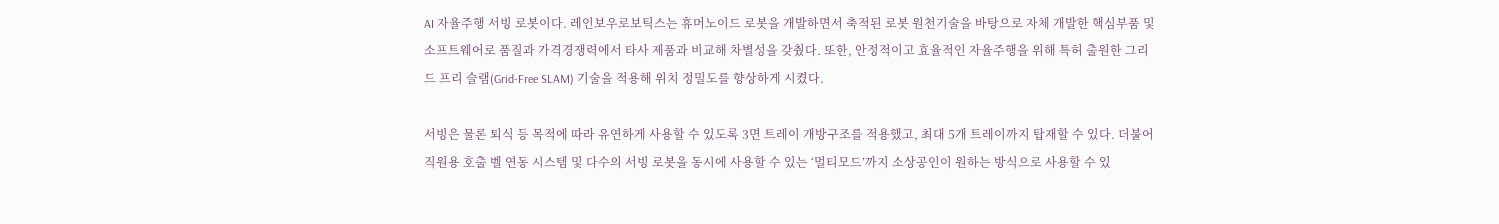AI 자율주행 서빙 로봇이다. 레인보우로보틱스는 휴머노이드 로봇을 개발하면서 축적된 로봇 원천기술을 바탕으로 자체 개발한 핵심부품 및 소프트웨어로 품질과 가격경쟁력에서 타사 제품과 비교해 차별성을 갖췄다. 또한, 안정적이고 효율적인 자율주행을 위해 특허 출원한 그리드 프리 슬램(Grid-Free SLAM) 기술을 적용해 위치 정밀도를 향상하게 시켰다.

서빙은 물론 퇴식 등 목적에 따라 유연하게 사용할 수 있도록 3면 트레이 개방구조를 적용했고, 최대 5개 트레이까지 탑재할 수 있다. 더불어 직원용 호출 벨 연동 시스템 및 다수의 서빙 로봇을 동시에 사용할 수 있는 ‘멀티모드’까지 소상공인이 원하는 방식으로 사용할 수 있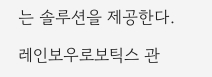는 솔루션을 제공한다.

레인보우로보틱스 관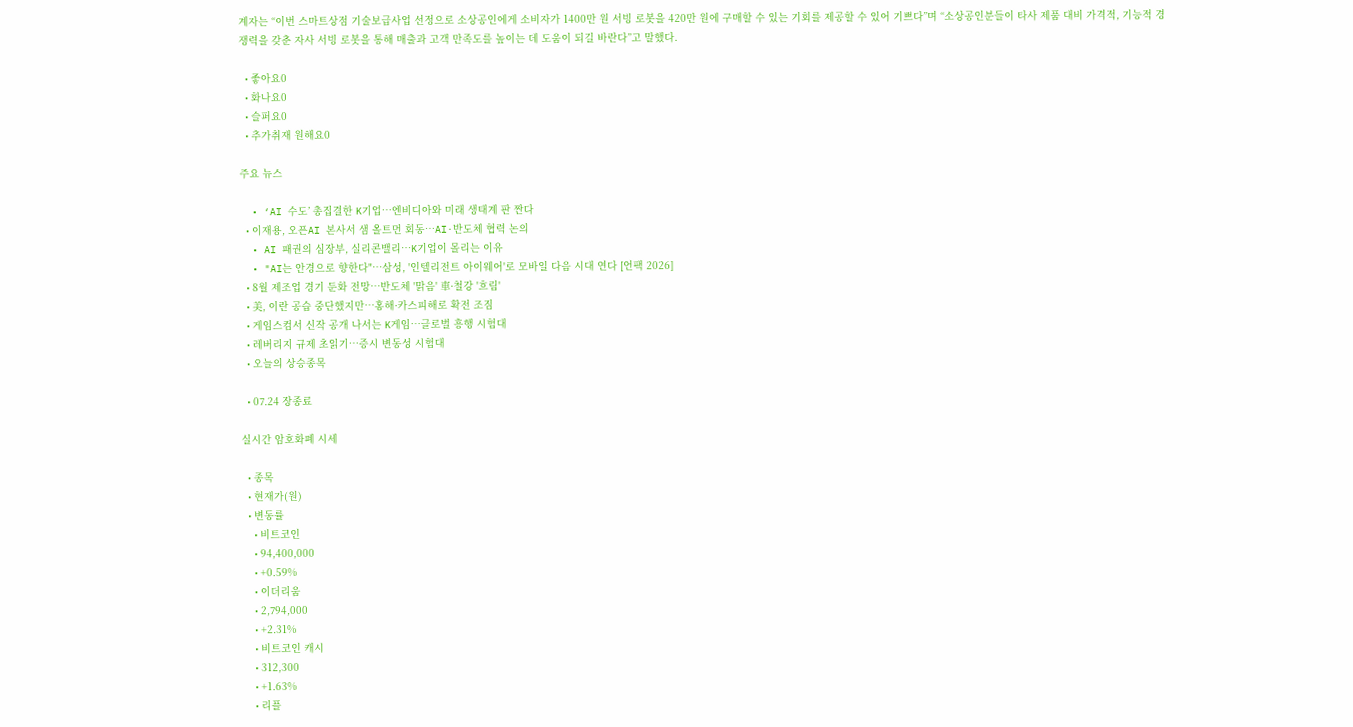계자는 “이번 스마트상점 기술보급사업 선정으로 소상공인에게 소비자가 1400만 원 서빙 로봇을 420만 원에 구매할 수 있는 기회를 제공할 수 있어 기쁘다”며 “소상공인분들이 타사 제품 대비 가격적, 기능적 경쟁력을 갖춘 자사 서빙 로봇을 통해 매출과 고객 만족도를 높이는 데 도움이 되길 바란다”고 말했다.

  • 좋아요0
  • 화나요0
  • 슬퍼요0
  • 추가취재 원해요0

주요 뉴스

  • ‘AI 수도’ 총집결한 K기업…엔비디아와 미래 생태계 판 짠다
  • 이재용, 오픈AI 본사서 샘 올트먼 회동…AI·반도체 협력 논의
  • AI 패권의 심장부, 실리콘밸리…K기업이 몰리는 이유
  • "AI는 안경으로 향한다"…삼성, '인텔리전트 아이웨어'로 모바일 다음 시대 연다 [언팩 2026]
  • 8월 제조업 경기 둔화 전망⋯반도체 '맑음' 車·철강 '흐림'
  • 美, 이란 공습 중단했지만⋯홍해·카스피해로 확전 조짐
  • 게임스컴서 신작 공개 나서는 K게임…글로벌 흥행 시험대
  • 레버리지 규제 초읽기…증시 변동성 시험대
  • 오늘의 상승종목

  • 07.24 장종료

실시간 암호화폐 시세

  • 종목
  • 현재가(원)
  • 변동률
    • 비트코인
    • 94,400,000
    • +0.59%
    • 이더리움
    • 2,794,000
    • +2.31%
    • 비트코인 캐시
    • 312,300
    • +1.63%
    • 리플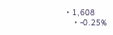• 1,608
    • -0.25%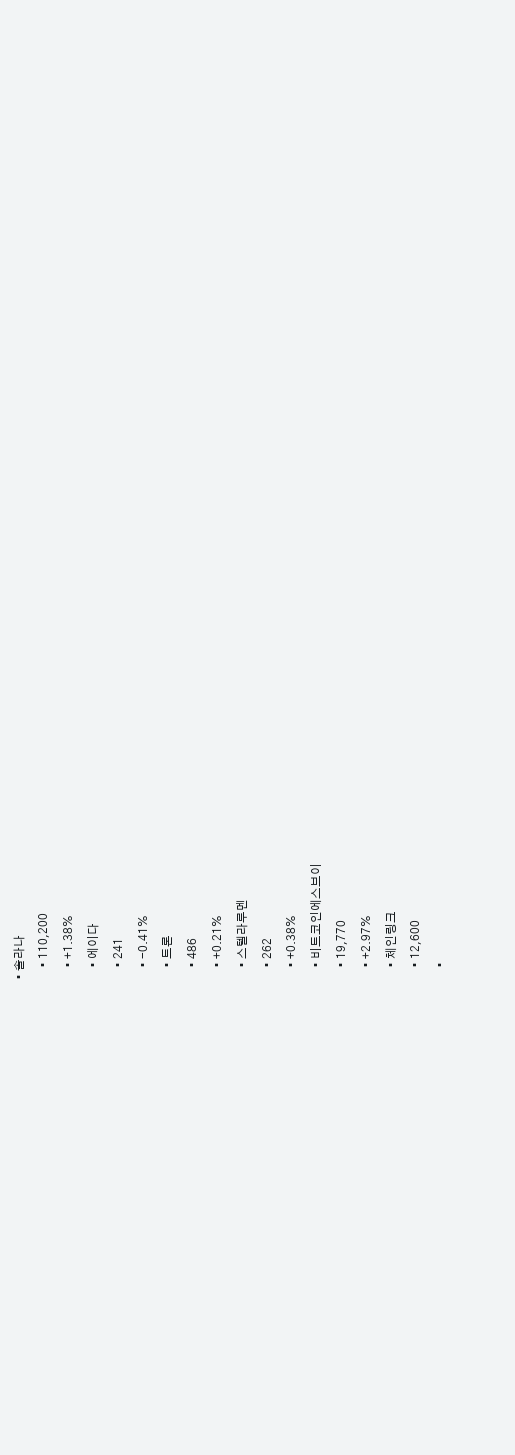• 솔라나
    • 110,200
    • +1.38%
    • 에이다
    • 241
    • -0.41%
    • 트론
    • 486
    • +0.21%
    • 스텔라루멘
    • 262
    • +0.38%
    • 비트코인에스브이
    • 19,770
    • +2.97%
    • 체인링크
    • 12,600
    •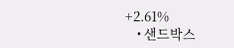+2.61%
    • 샌드박스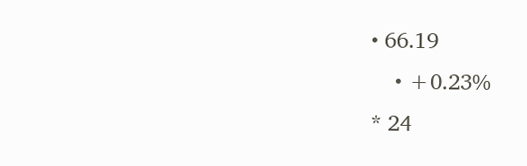• 66.19
    • +0.23%
* 24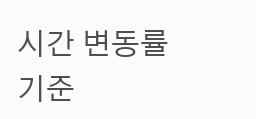시간 변동률 기준